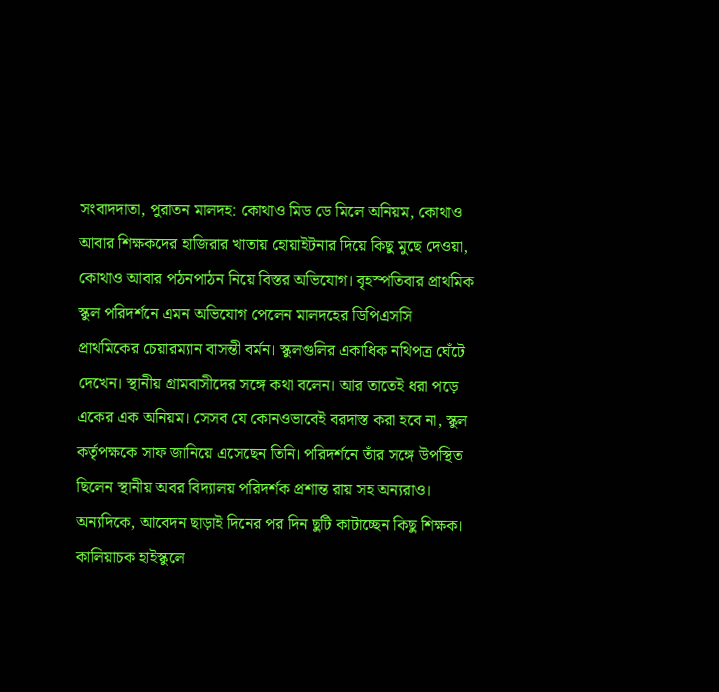সংবাদদাতা, পুরাতন মালদহ: কোথাও মিড ডে মিলে অনিয়ম, কোথাও আবার শিক্ষকদের হাজিরার খাতায় হোয়াইটনার দিয়ে কিছু মুছে দেওয়া, কোথাও আবার পঠনপাঠন নিয়ে বিস্তর অভিযোগ। বৃহস্পতিবার প্রাথমিক স্কুল পরিদর্শনে এমন অভিযোগ পেলেন মালদহের ডিপিএসসি প্রাথমিকের চেয়ারম্যান বাসন্তী বর্মন। স্কুলগুলির একাধিক নথিপত্র ঘেঁটে দেখেন। স্থানীয় গ্রামবাসীদের সঙ্গে কথা বলেন। আর তাতেই ধরা পড়ে একের এক অনিয়ম। সেসব যে কোনওভাবেই বরদাস্ত করা হবে না, স্কুল কর্তৃপক্ষকে সাফ জানিয়ে এসেছেন তিনি। পরিদর্শনে তাঁর সঙ্গে উপস্থিত ছিলেন স্থানীয় অবর বিদ্যালয় পরিদর্শক প্রশান্ত রায় সহ অন্যরাও। অন্যদিকে, আবেদন ছাড়াই দিনের পর দিন ছুটি কাটাচ্ছেন কিছু শিক্ষক। কালিয়াচক হাইস্কুলে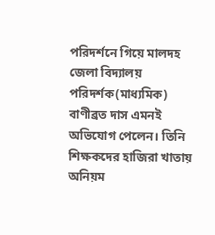পরিদর্শনে গিয়ে মালদহ জেলা বিদ্যালয় পরিদর্শক(মাধ্যমিক) বাণীব্রত দাস এমনই অভিযোগ পেলেন। তিনি শিক্ষকদের হাজিরা খাতায় অনিয়ম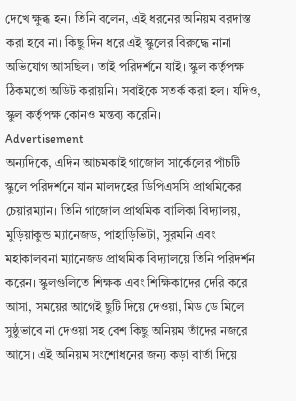দেখে ক্ষুব্ধ হন। তিনি বলেন, এই ধরনের অনিয়ম বরদাস্ত করা হবে না। কিছু দিন ধরে এই স্কুলের বিরুদ্ধে নানা অভিযোগ আসছিল। তাই পরিদর্শনে যাই। স্কুল কর্তৃপক্ষ ঠিকমতো অডিট করায়নি। সবাইকে সতর্ক করা হল। যদিও, স্কুল কর্তৃপক্ষ কোনও মন্তব্য করেনি।
Advertisement
অন্যদিকে, এদিন আচমকাই গাজোল সার্কেলের পাঁচটি স্কুলে পরিদর্শনে যান মালদহের ডিপিএসসি প্রাথমিকের চেয়ারম্যান। তিনি গাজোল প্রাথমিক বালিকা বিদ্যালয়, মুড়িয়াকুন্ড ম্যানেজড, পাহাড়িভিটা, সুরমনি এবং মহাকালবনা ম্যানেজড প্রাথমিক বিদ্যালয়ে তিনি পরিদর্শন করেন। স্কুলগুলিতে শিক্ষক এবং শিক্ষিকাদের দেরি করে আসা, সময়ের আগেই ছুটি দিয়ে দেওয়া, মিড ডে মিলে সুষ্ঠুভাবে না দেওয়া সহ বেশ কিছু অনিয়ম তাঁদের নজরে আসে। এই অনিয়ম সংশোধনের জন্য কড়া বার্তা দিয়ে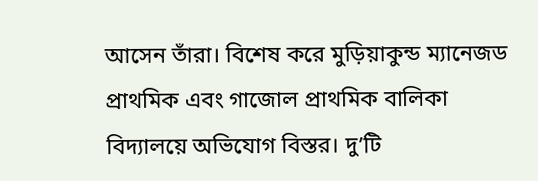আসেন তাঁরা। বিশেষ করে মুড়িয়াকুন্ড ম্যানেজড প্রাথমিক এবং গাজোল প্রাথমিক বালিকা বিদ্যালয়ে অভিযোগ বিস্তর। দু’টি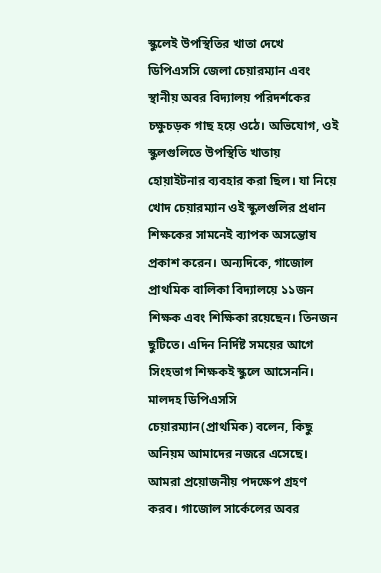স্কুলেই উপস্থিতির খাতা দেখে ডিপিএসসি জেলা চেয়ারম্যান এবং স্থানীয় অবর বিদ্যালয় পরিদর্শকের চক্ষুচড়ক গাছ হয়ে ওঠে। অভিযোগ, ওই স্কুলগুলিতে উপস্থিতি খাতায় হোয়াইটনার ব্যবহার করা ছিল। যা নিয়ে খোদ চেয়ারম্যান ওই স্কুলগুলির প্রধান শিক্ষকের সামনেই ব্যাপক অসন্তোষ প্রকাশ করেন। অন্যদিকে, গাজোল প্রাথমিক বালিকা বিদ্যালয়ে ১১জন শিক্ষক এবং শিক্ষিকা রয়েছেন। তিনজন ছুটিতে। এদিন নির্দিষ্ট সময়ের আগে সিংহভাগ শিক্ষকই স্কুলে আসেননি।
মালদহ ডিপিএসসি চেয়ারম্যান(প্রাথমিক) বলেন, কিছু অনিয়ম আমাদের নজরে এসেছে। আমরা প্রয়োজনীয় পদক্ষেপ গ্রহণ করব। গাজোল সার্কেলের অবর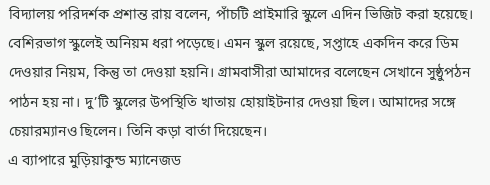বিদ্যালয় পরিদর্শক প্রশান্ত রায় বলেন, পাঁচটি প্রাইমারি স্কুলে এদিন ভিজিট করা হয়েছে। বেশিরভাগ স্কুলেই অনিয়ম ধরা পড়েছে। এমন স্কুল রয়েছে, সপ্তাহে একদিন করে ডিম দেওয়ার নিয়ম, কিন্তু তা দেওয়া হয়নি। গ্রামবাসীরা আমাদের বলেছেন সেখানে সুষ্ঠুপঠন পাঠন হয় না। দু’টি স্কুলের উপস্থিতি খাতায় হোয়াইটনার দেওয়া ছিল। আমাদের সঙ্গে চেয়ারম্যানও ছিলেন। তিনি কড়া বার্তা দিয়েছেন।
এ ব্যাপারে মুড়িয়াকুন্ড ম্যানেজড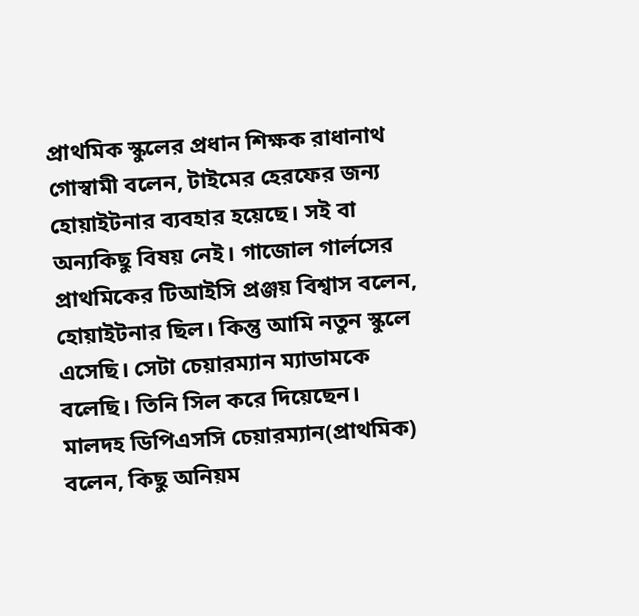প্রাথমিক স্কুলের প্রধান শিক্ষক রাধানাথ গোস্বামী বলেন, টাইমের হেরফের জন্য হোয়াইটনার ব্যবহার হয়েছে। সই বা অন্যকিছু বিষয় নেই। গাজোল গার্লসের প্রাথমিকের টিআইসি প্রঞ্জয় বিশ্বাস বলেন, হোয়াইটনার ছিল। কিন্তু আমি নতুন স্কুলে এসেছি। সেটা চেয়ারম্যান ম্যাডামকে বলেছি। তিনি সিল করে দিয়েছেন।
মালদহ ডিপিএসসি চেয়ারম্যান(প্রাথমিক) বলেন, কিছু অনিয়ম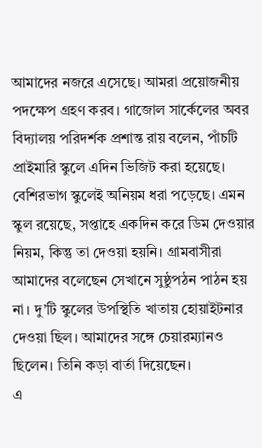আমাদের নজরে এসেছে। আমরা প্রয়োজনীয় পদক্ষেপ গ্রহণ করব। গাজোল সার্কেলের অবর বিদ্যালয় পরিদর্শক প্রশান্ত রায় বলেন, পাঁচটি প্রাইমারি স্কুলে এদিন ভিজিট করা হয়েছে। বেশিরভাগ স্কুলেই অনিয়ম ধরা পড়েছে। এমন স্কুল রয়েছে, সপ্তাহে একদিন করে ডিম দেওয়ার নিয়ম, কিন্তু তা দেওয়া হয়নি। গ্রামবাসীরা আমাদের বলেছেন সেখানে সুষ্ঠুপঠন পাঠন হয় না। দু’টি স্কুলের উপস্থিতি খাতায় হোয়াইটনার দেওয়া ছিল। আমাদের সঙ্গে চেয়ারম্যানও ছিলেন। তিনি কড়া বার্তা দিয়েছেন।
এ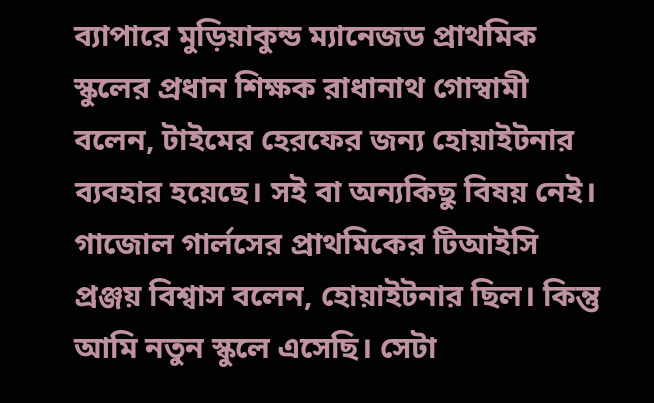ব্যাপারে মুড়িয়াকুন্ড ম্যানেজড প্রাথমিক স্কুলের প্রধান শিক্ষক রাধানাথ গোস্বামী বলেন, টাইমের হেরফের জন্য হোয়াইটনার ব্যবহার হয়েছে। সই বা অন্যকিছু বিষয় নেই। গাজোল গার্লসের প্রাথমিকের টিআইসি প্রঞ্জয় বিশ্বাস বলেন, হোয়াইটনার ছিল। কিন্তু আমি নতুন স্কুলে এসেছি। সেটা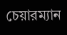চেয়ারম্যান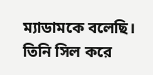ম্যাডামকে বলেছি। তিনি সিল করে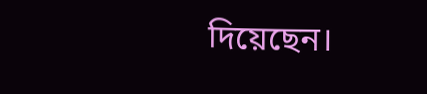দিয়েছেন।